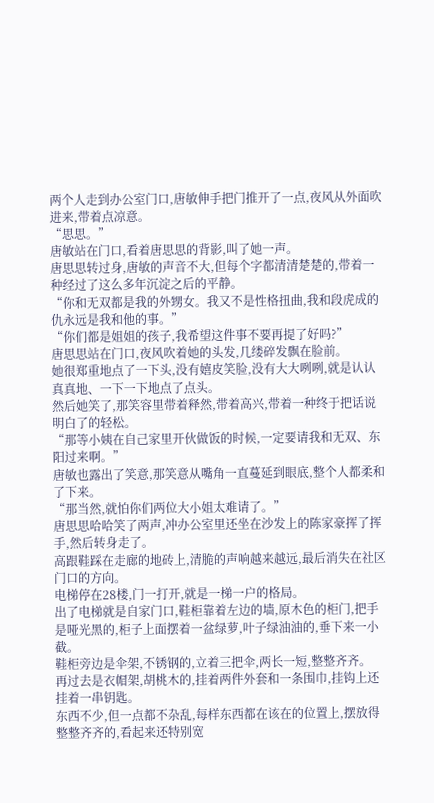两个人走到办公室门口,唐敏伸手把门推开了一点,夜风从外面吹进来,带着点凉意。
“思思。”
唐敏站在门口,看着唐思思的背影,叫了她一声。
唐思思转过身,唐敏的声音不大,但每个字都清清楚楚的,带着一种经过了这么多年沉淀之后的平静。
“你和无双都是我的外甥女。我又不是性格扭曲,我和段虎成的仇永远是我和他的事。”
“你们都是姐姐的孩子,我希望这件事不要再提了好吗?”
唐思思站在门口,夜风吹着她的头发,几缕碎发飘在脸前。
她很郑重地点了一下头,没有嬉皮笑脸,没有大大咧咧,就是认认真真地、一下一下地点了点头。
然后她笑了,那笑容里带着释然,带着高兴,带着一种终于把话说明白了的轻松。
“那等小姨在自己家里开伙做饭的时候,一定要请我和无双、东阳过来啊。”
唐敏也露出了笑意,那笑意从嘴角一直蔓延到眼底,整个人都柔和了下来。
“那当然,就怕你们两位大小姐太难请了。”
唐思思哈哈笑了两声,冲办公室里还坐在沙发上的陈家豪挥了挥手,然后转身走了。
高跟鞋踩在走廊的地砖上,清脆的声响越来越远,最后消失在社区门口的方向。
电梯停在28楼,门一打开,就是一梯一户的格局。
出了电梯就是自家门口,鞋柜靠着左边的墙,原木色的柜门,把手是哑光黑的,柜子上面摆着一盆绿萝,叶子绿油油的,垂下来一小截。
鞋柜旁边是伞架,不锈钢的,立着三把伞,两长一短,整整齐齐。
再过去是衣帽架,胡桃木的,挂着两件外套和一条围巾,挂钩上还挂着一串钥匙。
东西不少,但一点都不杂乱,每样东西都在该在的位置上,摆放得整整齐齐的,看起来还特别宽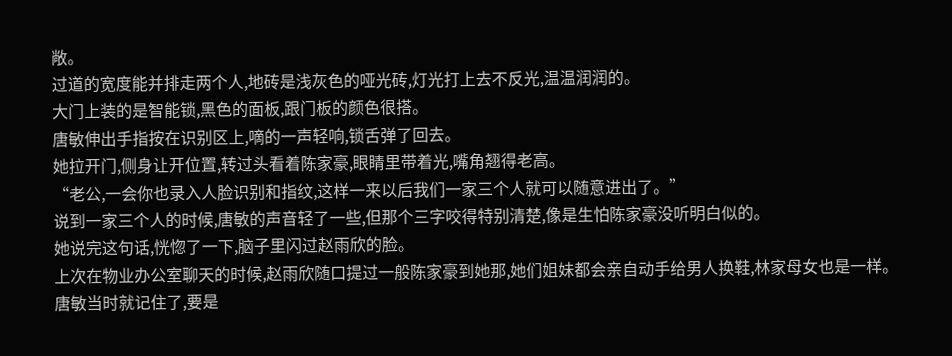敞。
过道的宽度能并排走两个人,地砖是浅灰色的哑光砖,灯光打上去不反光,温温润润的。
大门上装的是智能锁,黑色的面板,跟门板的颜色很搭。
唐敏伸出手指按在识别区上,嘀的一声轻响,锁舌弹了回去。
她拉开门,侧身让开位置,转过头看着陈家豪,眼睛里带着光,嘴角翘得老高。
“老公,一会你也录入人脸识别和指纹,这样一来以后我们一家三个人就可以随意进出了。”
说到一家三个人的时候,唐敏的声音轻了一些,但那个三字咬得特别清楚,像是生怕陈家豪没听明白似的。
她说完这句话,恍惚了一下,脑子里闪过赵雨欣的脸。
上次在物业办公室聊天的时候,赵雨欣随口提过一般陈家豪到她那,她们姐妹都会亲自动手给男人换鞋,林家母女也是一样。
唐敏当时就记住了,要是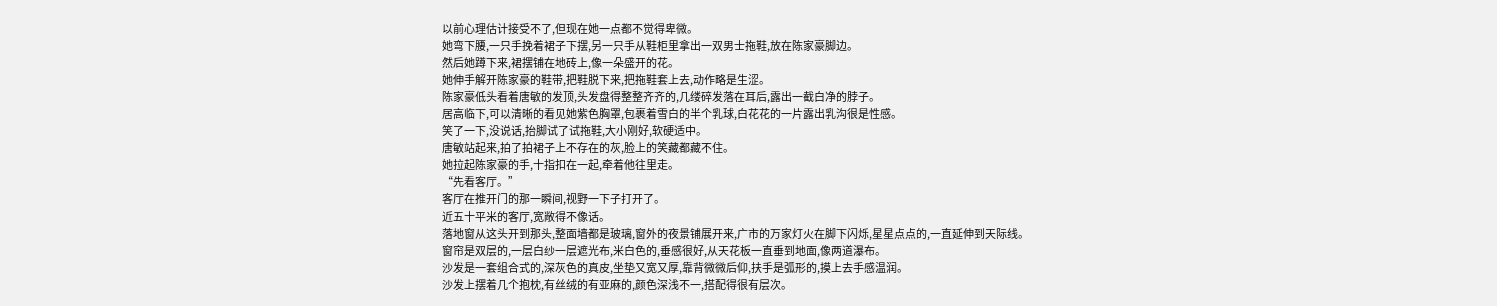以前心理估计接受不了,但现在她一点都不觉得卑微。
她弯下腰,一只手挽着裙子下摆,另一只手从鞋柜里拿出一双男士拖鞋,放在陈家豪脚边。
然后她蹲下来,裙摆铺在地砖上,像一朵盛开的花。
她伸手解开陈家豪的鞋带,把鞋脱下来,把拖鞋套上去,动作略是生涩。
陈家豪低头看着唐敏的发顶,头发盘得整整齐齐的,几缕碎发落在耳后,露出一截白净的脖子。
居高临下,可以清晰的看见她紫色胸罩,包裹着雪白的半个乳球,白花花的一片露出乳沟很是性感。
笑了一下,没说话,抬脚试了试拖鞋,大小刚好,软硬适中。
唐敏站起来,拍了拍裙子上不存在的灰,脸上的笑藏都藏不住。
她拉起陈家豪的手,十指扣在一起,牵着他往里走。
“先看客厅。”
客厅在推开门的那一瞬间,视野一下子打开了。
近五十平米的客厅,宽敞得不像话。
落地窗从这头开到那头,整面墙都是玻璃,窗外的夜景铺展开来,广市的万家灯火在脚下闪烁,星星点点的,一直延伸到天际线。
窗帘是双层的,一层白纱一层遮光布,米白色的,垂感很好,从天花板一直垂到地面,像两道瀑布。
沙发是一套组合式的,深灰色的真皮,坐垫又宽又厚,靠背微微后仰,扶手是弧形的,摸上去手感温润。
沙发上摆着几个抱枕,有丝绒的有亚麻的,颜色深浅不一,搭配得很有层次。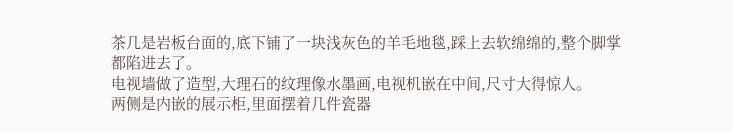茶几是岩板台面的,底下铺了一块浅灰色的羊毛地毯,踩上去软绵绵的,整个脚掌都陷进去了。
电视墙做了造型,大理石的纹理像水墨画,电视机嵌在中间,尺寸大得惊人。
两侧是内嵌的展示柜,里面摆着几件瓷器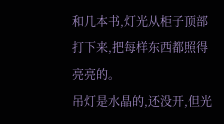和几本书,灯光从柜子顶部打下来,把每样东西都照得亮亮的。
吊灯是水晶的,还没开,但光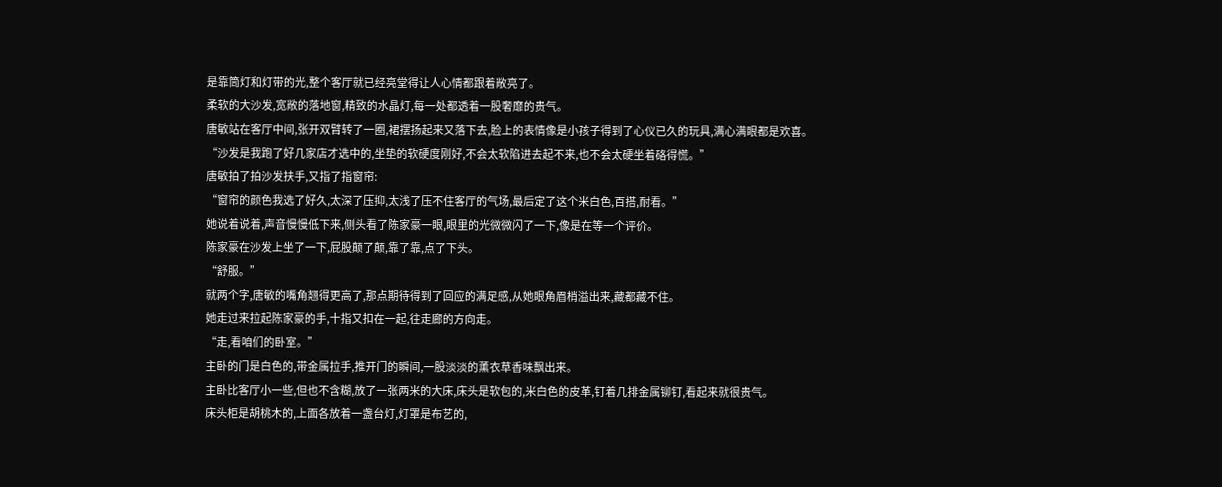是靠筒灯和灯带的光,整个客厅就已经亮堂得让人心情都跟着敞亮了。
柔软的大沙发,宽敞的落地窗,精致的水晶灯,每一处都透着一股奢靡的贵气。
唐敏站在客厅中间,张开双臂转了一圈,裙摆扬起来又落下去,脸上的表情像是小孩子得到了心仪已久的玩具,满心满眼都是欢喜。
“沙发是我跑了好几家店才选中的,坐垫的软硬度刚好,不会太软陷进去起不来,也不会太硬坐着硌得慌。”
唐敏拍了拍沙发扶手,又指了指窗帘:
“窗帘的颜色我选了好久,太深了压抑,太浅了压不住客厅的气场,最后定了这个米白色,百搭,耐看。”
她说着说着,声音慢慢低下来,侧头看了陈家豪一眼,眼里的光微微闪了一下,像是在等一个评价。
陈家豪在沙发上坐了一下,屁股颠了颠,靠了靠,点了下头。
“舒服。”
就两个字,唐敏的嘴角翘得更高了,那点期待得到了回应的满足感,从她眼角眉梢溢出来,藏都藏不住。
她走过来拉起陈家豪的手,十指又扣在一起,往走廊的方向走。
“走,看咱们的卧室。”
主卧的门是白色的,带金属拉手,推开门的瞬间,一股淡淡的薰衣草香味飘出来。
主卧比客厅小一些,但也不含糊,放了一张两米的大床,床头是软包的,米白色的皮革,钉着几排金属铆钉,看起来就很贵气。
床头柜是胡桃木的,上面各放着一盏台灯,灯罩是布艺的,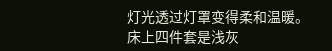灯光透过灯罩变得柔和温暖。
床上四件套是浅灰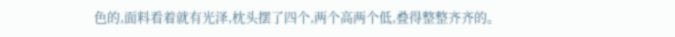色的,面料看着就有光泽,枕头摆了四个,两个高两个低,叠得整整齐齐的。